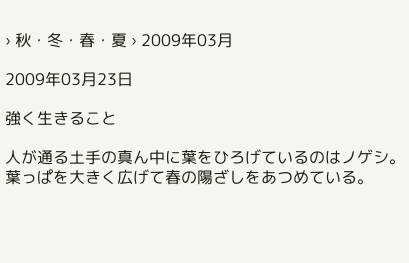› 秋・冬・春・夏 › 2009年03月

2009年03月23日

強く生きること

人が通る土手の真ん中に葉をひろげているのはノゲシ。
葉っぱを大きく広げて春の陽ざしをあつめている。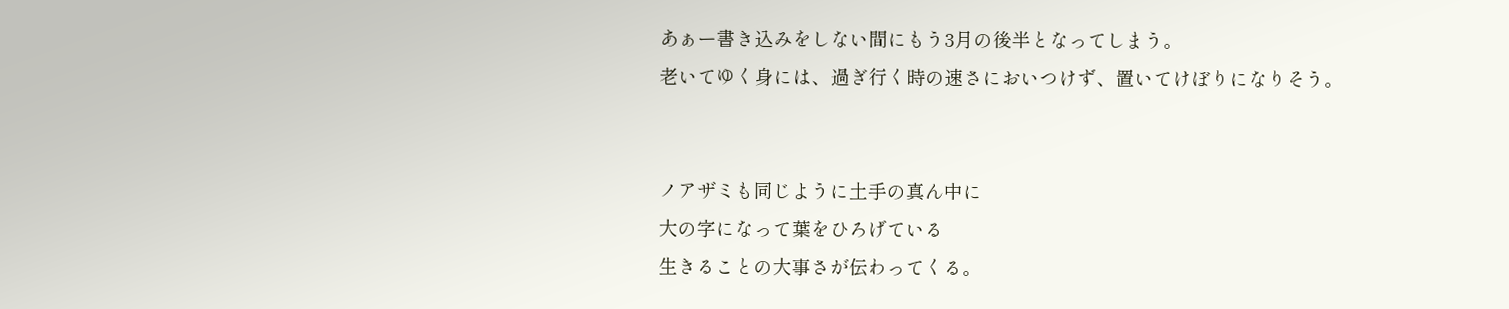あぁー書き込みをしない間にもう3月の後半となってしまう。
老いてゆく身には、過ぎ行く時の速さにおいつけず、置いてけぼりになりそう。


ノアザミも同じように土手の真ん中に
大の字になって葉をひろげている
生きることの大事さが伝わってくる。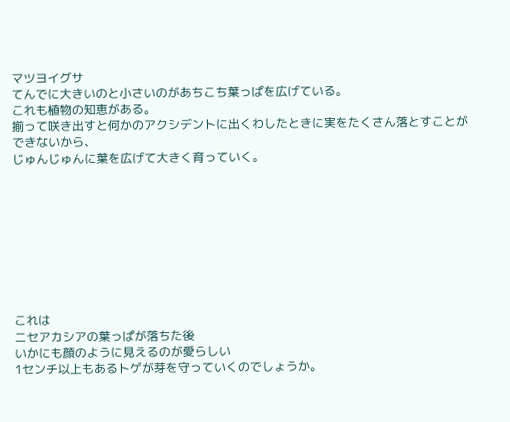マツヨイグサ
てんでに大きいのと小さいのがあちこち葉っぱを広げている。
これも植物の知恵がある。
揃って咲き出すと何かのアクシデントに出くわしたときに実をたくさん落とすことができないから、
じゅんじゅんに葉を広げて大きく育っていく。









これは
ニセアカシアの葉っぱが落ちた後
いかにも顔のように見えるのが愛らしい
1センチ以上もあるトゲが芽を守っていくのでしょうか。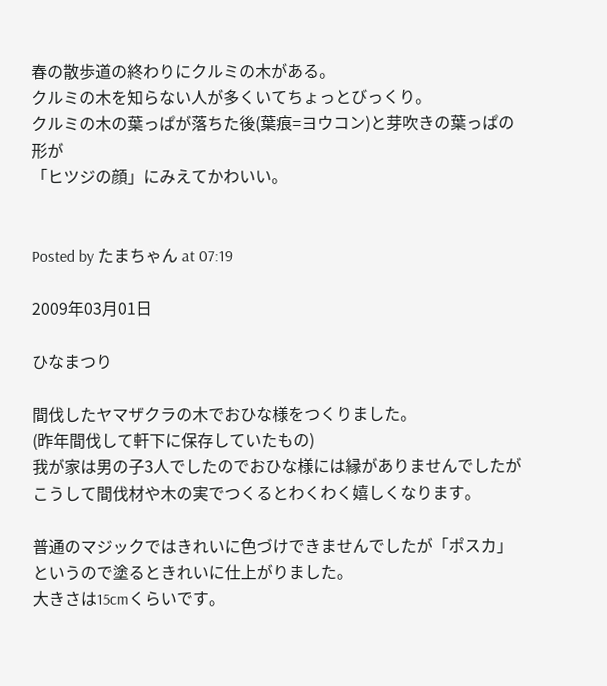春の散歩道の終わりにクルミの木がある。
クルミの木を知らない人が多くいてちょっとびっくり。
クルミの木の葉っぱが落ちた後(葉痕=ヨウコン)と芽吹きの葉っぱの形が
「ヒツジの顔」にみえてかわいい。


Posted by たまちゃん at 07:19

2009年03月01日

ひなまつり

間伐したヤマザクラの木でおひな様をつくりました。
(昨年間伐して軒下に保存していたもの)
我が家は男の子3人でしたのでおひな様には縁がありませんでしたが
こうして間伐材や木の実でつくるとわくわく嬉しくなります。

普通のマジックではきれいに色づけできませんでしたが「ポスカ」というので塗るときれいに仕上がりました。
大きさは15cmくらいです。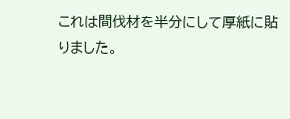これは間伐材を半分にして厚紙に貼りました。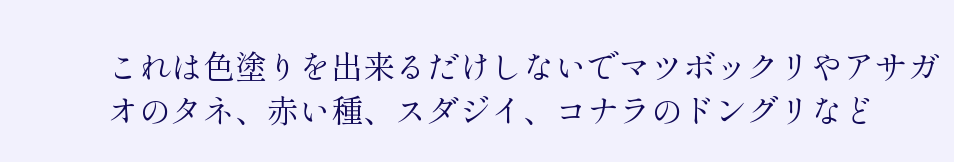これは色塗りを出来るだけしないでマツボックリやアサガオのタネ、赤い種、スダジイ、コナラのドングリなど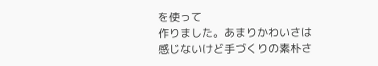を使って
作りました。あまりかわいさは感じないけど手づくりの素朴さ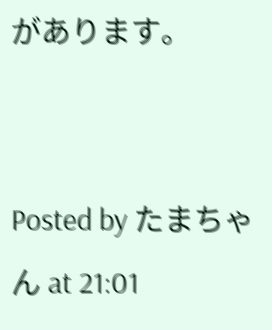があります。


Posted by たまちゃん at 21:01